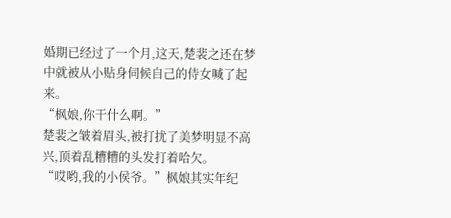婚期已经过了一个月,这天,楚裴之还在梦中就被从小贴身伺候自己的侍女喊了起来。
“枫娘,你干什么啊。”
楚裴之皱着眉头,被打扰了美梦明显不高兴,顶着乱糟糟的头发打着哈欠。
“哎哟,我的小侯爷。”枫娘其实年纪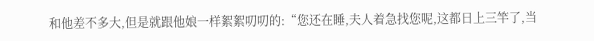和他差不多大,但是就跟他娘一样絮絮叨叨的:“您还在睡,夫人着急找您呢,这都日上三竿了,当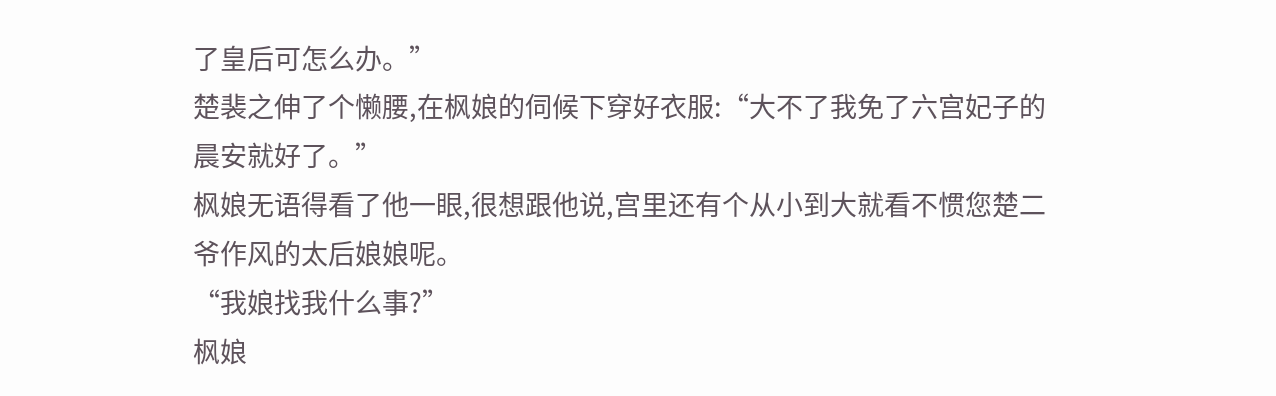了皇后可怎么办。”
楚裴之伸了个懒腰,在枫娘的伺候下穿好衣服:“大不了我免了六宫妃子的晨安就好了。”
枫娘无语得看了他一眼,很想跟他说,宫里还有个从小到大就看不惯您楚二爷作风的太后娘娘呢。
“我娘找我什么事?”
枫娘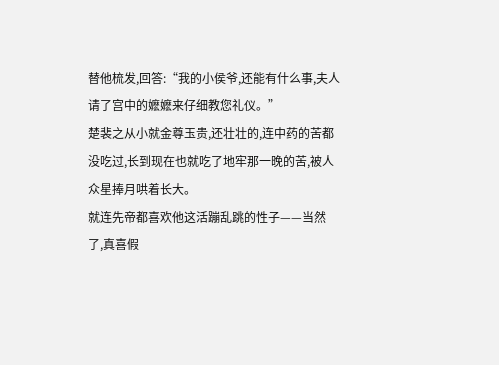替他梳发,回答:“我的小侯爷,还能有什么事,夫人请了宫中的嬷嬷来仔细教您礼仪。”
楚裴之从小就金尊玉贵,还壮壮的,连中药的苦都没吃过,长到现在也就吃了地牢那一晚的苦,被人众星捧月哄着长大。
就连先帝都喜欢他这活蹦乱跳的性子——当然了,真喜假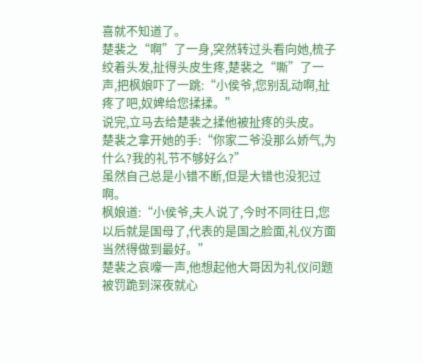喜就不知道了。
楚裴之“啊”了一身,突然转过头看向她,梳子绞着头发,扯得头皮生疼,楚裴之“嘶”了一声,把枫娘吓了一跳:“小侯爷,您别乱动啊,扯疼了吧,奴婢给您揉揉。”
说完,立马去给楚裴之揉他被扯疼的头皮。
楚裴之拿开她的手:“你家二爷没那么娇气,为什么?我的礼节不够好么?”
虽然自己总是小错不断,但是大错也没犯过啊。
枫娘道:“小侯爷,夫人说了,今时不同往日,您以后就是国母了,代表的是国之脸面,礼仪方面当然得做到最好。”
楚裴之哀嚎一声,他想起他大哥因为礼仪问题被罚跪到深夜就心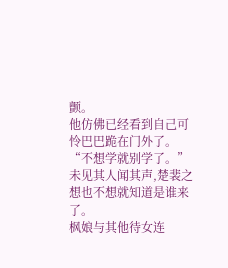颤。
他仿佛已经看到自己可怜巴巴跪在门外了。
“不想学就别学了。”
未见其人闻其声,楚裴之想也不想就知道是谁来了。
枫娘与其他待女连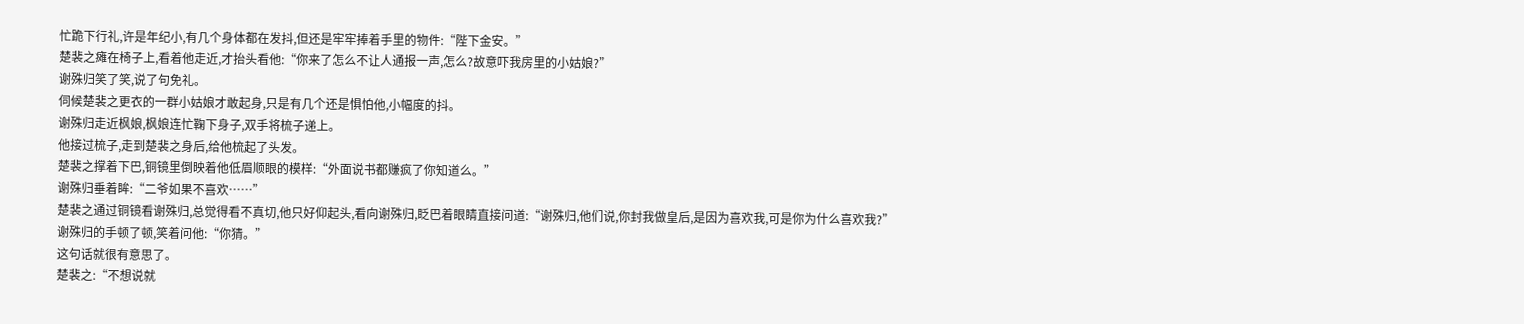忙跪下行礼,许是年纪小,有几个身体都在发抖,但还是牢牢捧着手里的物件:“陛下金安。”
楚裴之瘫在椅子上,看着他走近,才抬头看他:“你来了怎么不让人通报一声,怎么?故意吓我房里的小姑娘?”
谢殊归笑了笑,说了句免礼。
伺候楚裴之更衣的一群小姑娘才敢起身,只是有几个还是惧怕他,小幅度的抖。
谢殊归走近枫娘,枫娘连忙鞠下身子,双手将梳子递上。
他接过梳子,走到楚裴之身后,给他梳起了头发。
楚裴之撑着下巴,铜镜里倒映着他低眉顺眼的模样:“外面说书都赚疯了你知道么。”
谢殊归垂着眸:“二爷如果不喜欢……”
楚裴之通过铜镜看谢殊归,总觉得看不真切,他只好仰起头,看向谢殊归,眨巴着眼睛直接问道:“谢殊归,他们说,你封我做皇后,是因为喜欢我,可是你为什么喜欢我?”
谢殊归的手顿了顿,笑着问他:“你猜。”
这句话就很有意思了。
楚裴之:“不想说就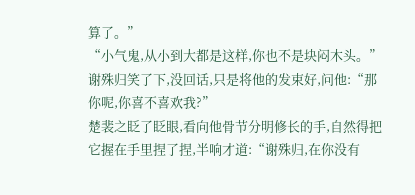算了。”
“小气鬼,从小到大都是这样,你也不是块闷木头。”
谢殊归笑了下,没回话,只是将他的发束好,问他:“那你呢,你喜不喜欢我?”
楚裴之眨了眨眼,看向他骨节分明修长的手,自然得把它握在手里捏了捏,半响才道:“谢殊归,在你没有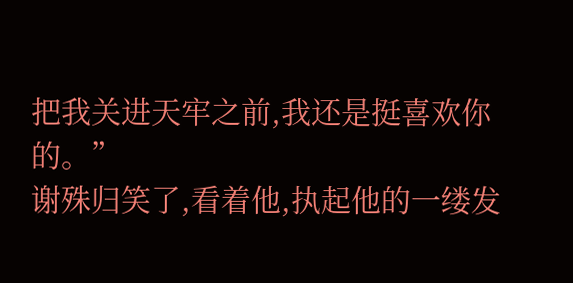把我关进天牢之前,我还是挺喜欢你的。”
谢殊归笑了,看着他,执起他的一缕发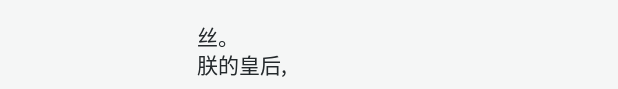丝。
朕的皇后,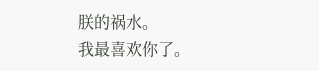朕的祸水。
我最喜欢你了。